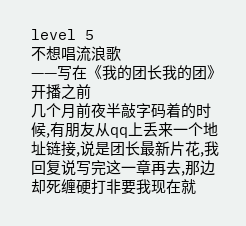level 5
不想唱流浪歌
——写在《我的团长我的团》开播之前
几个月前夜半敲字码着的时候,有朋友从qq上丢来一个地址链接,说是团长最新片花,我回复说写完这一章再去,那边却死缠硬打非要我现在就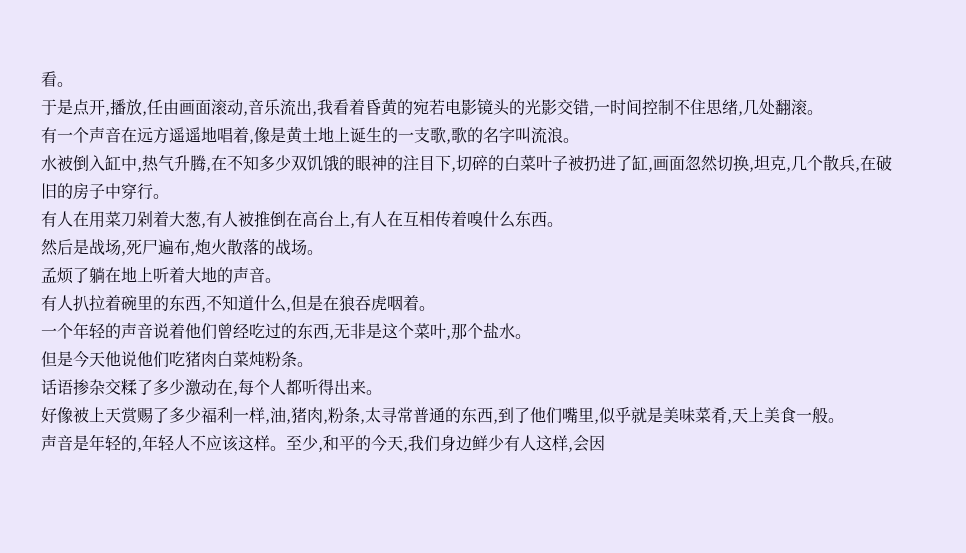看。
于是点开,播放,任由画面滚动,音乐流出,我看着昏黄的宛若电影镜头的光影交错,一时间控制不住思绪,几处翻滚。
有一个声音在远方遥遥地唱着,像是黄土地上诞生的一支歌,歌的名字叫流浪。
水被倒入缸中,热气升腾,在不知多少双饥饿的眼神的注目下,切碎的白菜叶子被扔进了缸,画面忽然切换,坦克,几个散兵,在破旧的房子中穿行。
有人在用菜刀剁着大葱,有人被推倒在高台上,有人在互相传着嗅什么东西。
然后是战场,死尸遍布,炮火散落的战场。
孟烦了躺在地上听着大地的声音。
有人扒拉着碗里的东西,不知道什么,但是在狼吞虎咽着。
一个年轻的声音说着他们曾经吃过的东西,无非是这个菜叶,那个盐水。
但是今天他说他们吃猪肉白菜炖粉条。
话语掺杂交糅了多少激动在,每个人都听得出来。
好像被上天赏赐了多少福利一样,油,猪肉,粉条,太寻常普通的东西,到了他们嘴里,似乎就是美味菜肴,天上美食一般。
声音是年轻的,年轻人不应该这样。至少,和平的今天,我们身边鲜少有人这样,会因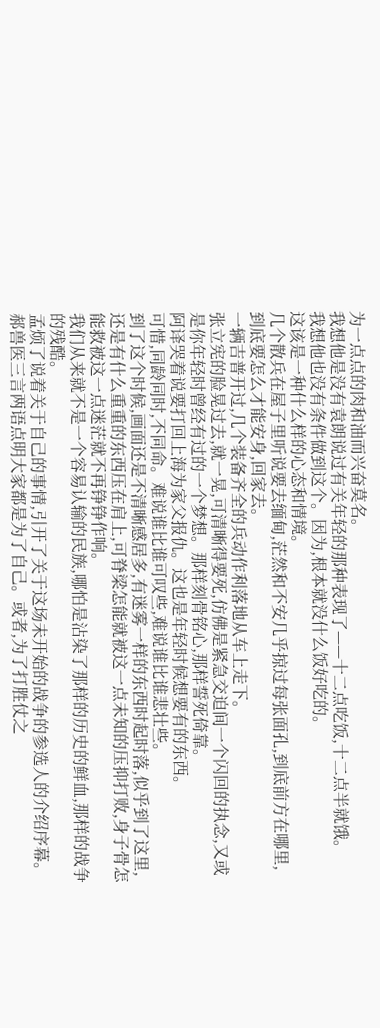为一点点的肉和油而兴奋莫名。
我想他是没有袁朗说过有关年轻的那种表现了——十二点吃饭,十二点半就饿。
我想他也没有条件做到这个。因为,根本就没什么饭好吃的。
这该是一种什么样的心态和情境。
几个散兵在屋子里听说要去缅甸,茫然和不安几乎掠过每张面孔,到底前方在哪里,到底要怎么才能安身,回家去。
一辆吉普开过,几个装备齐全的兵动作利落地从车上走下。
张立宪的脸晃过去,就一晃,可清晰得要死,仿佛是紧急交迫间一个闪回的执念,又或是你年轻时曾经有过的一个梦想。那样刻骨铭心,那样誓死倚靠。
阿译哭着说要打回上海为家父报仇。这也是年轻时候想要有的东西。
可惜,同龄同时,不同命。难说谁比谁可叹些,难说谁比谁悲壮些。
到了这个时候,画面还是不清晰感居多,有迷雾一样的东西时起时落,似乎到了这里,还是有什么重重的东西压在肩上,可脊梁怎能就被这一点未知的压抑打败,身子骨怎能救被这一点迷茫就不再铮铮作响。
我们从来就不是一个容易认输的民族,哪怕是沾染了那样的历史的鲜血,那样的战争的残酷。
孟烦了说着关于自己的事情,引开了关于这场未开始的战争的参选人的介绍序幕。
郝兽医三言两语点明大家都是为了自己。或者,为了打胜仗之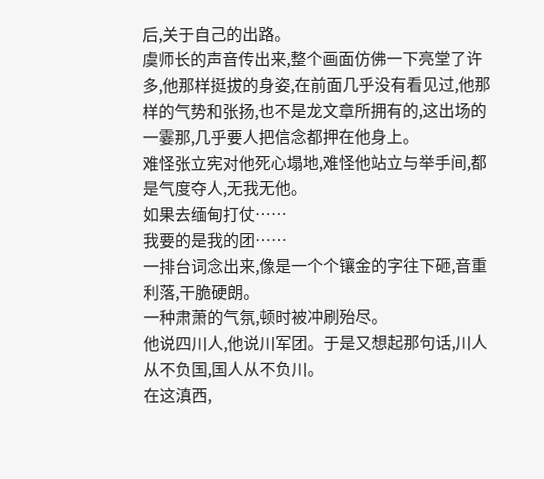后,关于自己的出路。
虞师长的声音传出来,整个画面仿佛一下亮堂了许多,他那样挺拔的身姿,在前面几乎没有看见过,他那样的气势和张扬,也不是龙文章所拥有的,这出场的一霎那,几乎要人把信念都押在他身上。
难怪张立宪对他死心塌地,难怪他站立与举手间,都是气度夺人,无我无他。
如果去缅甸打仗……
我要的是我的团……
一排台词念出来,像是一个个镶金的字往下砸,音重利落,干脆硬朗。
一种肃萧的气氛,顿时被冲刷殆尽。
他说四川人,他说川军团。于是又想起那句话,川人从不负国,国人从不负川。
在这滇西,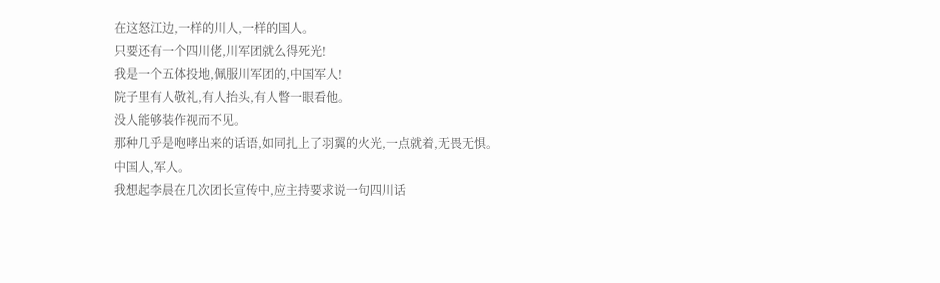在这怒江边,一样的川人,一样的国人。
只要还有一个四川佬,川军团就么得死光!
我是一个五体投地,佩服川军团的,中国军人!
院子里有人敬礼,有人抬头,有人瞥一眼看他。
没人能够装作视而不见。
那种几乎是咆哮出来的话语,如同扎上了羽翼的火光,一点就着,无畏无惧。
中国人,军人。
我想起李晨在几次团长宣传中,应主持要求说一句四川话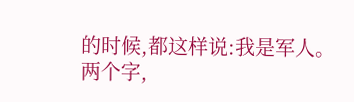的时候,都这样说:我是军人。
两个字,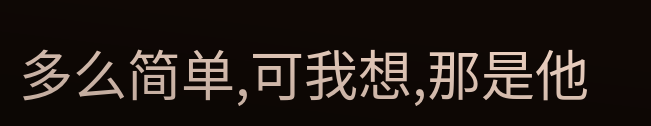多么简单,可我想,那是他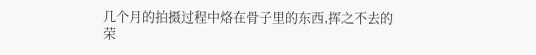几个月的拍摄过程中烙在骨子里的东西,挥之不去的荣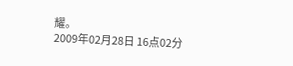耀。
2009年02月28日 16点02分